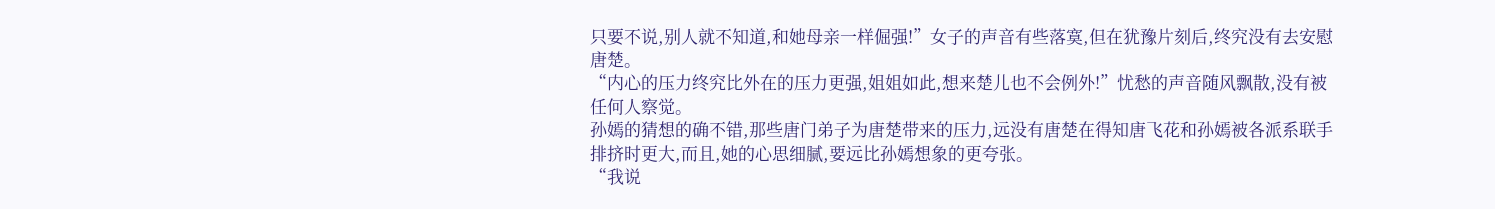只要不说,别人就不知道,和她母亲一样倔强!”女子的声音有些落寞,但在犹豫片刻后,终究没有去安慰唐楚。
“内心的压力终究比外在的压力更强,姐姐如此,想来楚儿也不会例外!”忧愁的声音随风飘散,没有被任何人察觉。
孙嫣的猜想的确不错,那些唐门弟子为唐楚带来的压力,远没有唐楚在得知唐飞花和孙嫣被各派系联手排挤时更大,而且,她的心思细腻,要远比孙嫣想象的更夸张。
“我说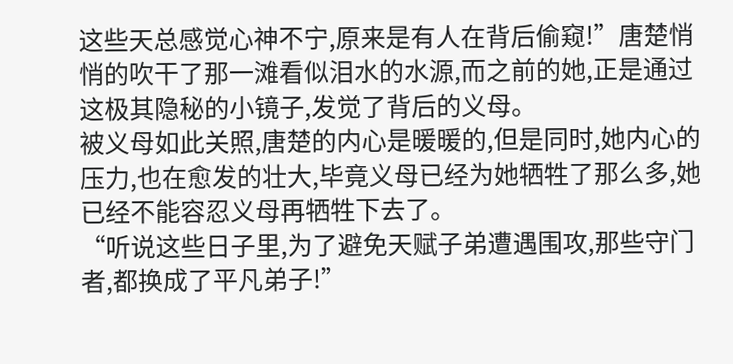这些天总感觉心神不宁,原来是有人在背后偷窥!”唐楚悄悄的吹干了那一滩看似泪水的水源,而之前的她,正是通过这极其隐秘的小镜子,发觉了背后的义母。
被义母如此关照,唐楚的内心是暖暖的,但是同时,她内心的压力,也在愈发的壮大,毕竟义母已经为她牺牲了那么多,她已经不能容忍义母再牺牲下去了。
“听说这些日子里,为了避免天赋子弟遭遇围攻,那些守门者,都换成了平凡弟子!”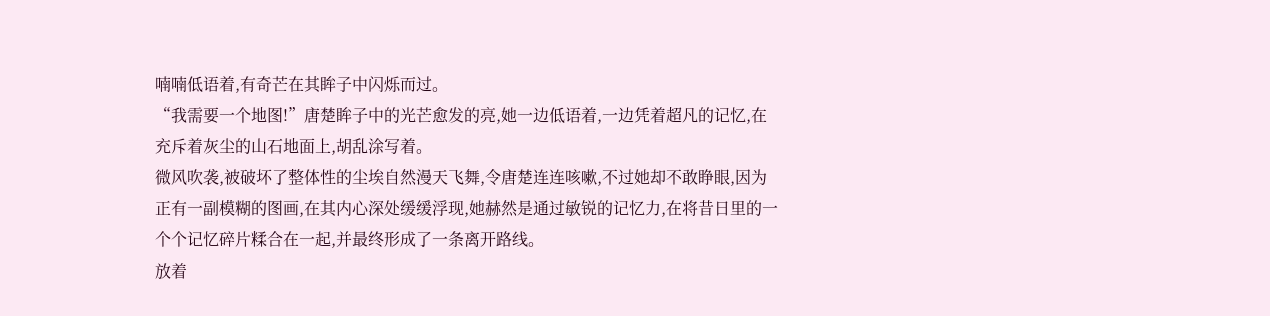喃喃低语着,有奇芒在其眸子中闪烁而过。
“我需要一个地图!”唐楚眸子中的光芒愈发的亮,她一边低语着,一边凭着超凡的记忆,在充斥着灰尘的山石地面上,胡乱涂写着。
微风吹袭,被破坏了整体性的尘埃自然漫天飞舞,令唐楚连连咳嗽,不过她却不敢睁眼,因为正有一副模糊的图画,在其内心深处缓缓浮现,她赫然是通过敏锐的记忆力,在将昔日里的一个个记忆碎片糅合在一起,并最终形成了一条离开路线。
放着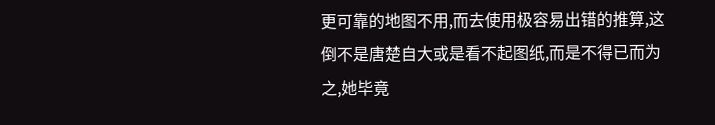更可靠的地图不用,而去使用极容易出错的推算,这倒不是唐楚自大或是看不起图纸,而是不得已而为之,她毕竟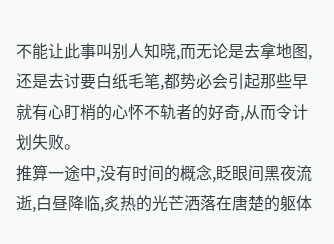不能让此事叫别人知晓,而无论是去拿地图,还是去讨要白纸毛笔,都势必会引起那些早就有心盯梢的心怀不轨者的好奇,从而令计划失败。
推算一途中,没有时间的概念,眨眼间黑夜流逝,白昼降临,炙热的光芒洒落在唐楚的躯体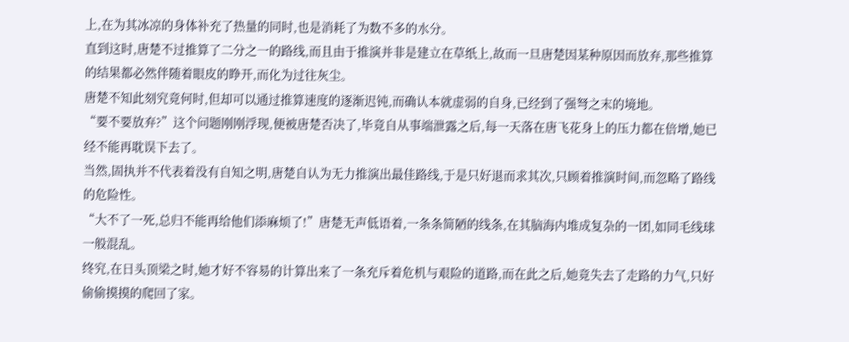上,在为其冰凉的身体补充了热量的同时,也是消耗了为数不多的水分。
直到这时,唐楚不过推算了二分之一的路线,而且由于推演并非是建立在草纸上,故而一旦唐楚因某种原因而放弃,那些推算的结果都必然伴随着眼皮的睁开,而化为过往灰尘。
唐楚不知此刻究竟何时,但却可以通过推算速度的逐渐迟钝,而确认本就虚弱的自身,已经到了强弩之末的境地。
“要不要放弃?”这个问题刚刚浮现,便被唐楚否决了,毕竟自从事端泄露之后,每一天落在唐飞花身上的压力都在倍增,她已经不能再耽误下去了。
当然,固执并不代表着没有自知之明,唐楚自认为无力推演出最佳路线,于是只好退而求其次,只顾着推演时间,而忽略了路线的危险性。
“大不了一死,总归不能再给他们添麻烦了!”唐楚无声低语着,一条条简陋的线条,在其脑海内堆成复杂的一团,如同毛线球一般混乱。
终究,在日头顶梁之时,她才好不容易的计算出来了一条充斥着危机与艰险的道路,而在此之后,她竟失去了走路的力气,只好偷偷摸摸的爬回了家。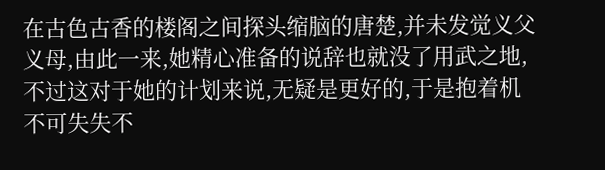在古色古香的楼阁之间探头缩脑的唐楚,并未发觉义父义母,由此一来,她精心准备的说辞也就没了用武之地,不过这对于她的计划来说,无疑是更好的,于是抱着机不可失失不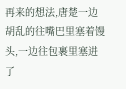再来的想法,唐楚一边胡乱的往嘴巴里塞着馒头,一边往包裹里塞进了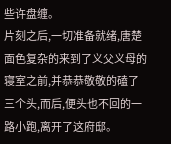些许盘缠。
片刻之后,一切准备就绪,唐楚面色复杂的来到了义父义母的寝室之前,并恭恭敬敬的磕了三个头,而后,便头也不回的一路小跑,离开了这府邸。